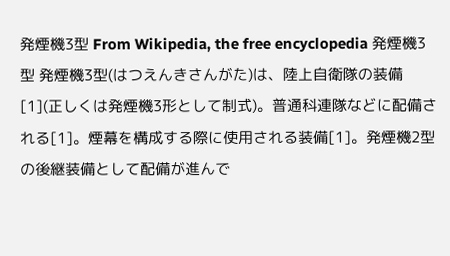発煙機3型 From Wikipedia, the free encyclopedia 発煙機3型 発煙機3型(はつえんきさんがた)は、陸上自衛隊の装備[1](正しくは発煙機3形として制式)。普通科連隊などに配備される[1]。煙幕を構成する際に使用される装備[1]。発煙機2型の後継装備として配備が進んで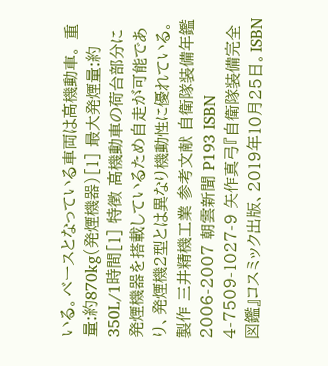いる。ベースとなっている車両は高機動車。 重量:約870kg(発煙機器)[1] 最大発煙量:約350L/1時間[1] 特徴 高機動車の荷台部分に発煙機器を搭載しているため自走が可能であり、発煙機2型とは異なり機動性に優れている。 製作 三井精機工業 参考文献 自衛隊装備年鑑 2006-2007 朝雲新聞 P193 ISBN 4-7509-1027-9 矢作真弓『自衛隊装備完全図鑑』コスミック出版、2019年10月25日。ISBN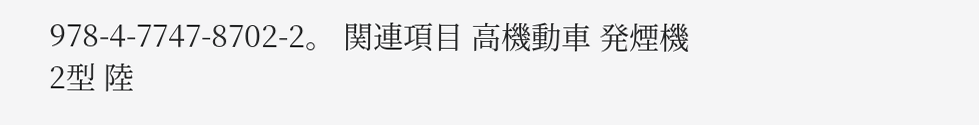978-4-7747-8702-2。 関連項目 高機動車 発煙機2型 陸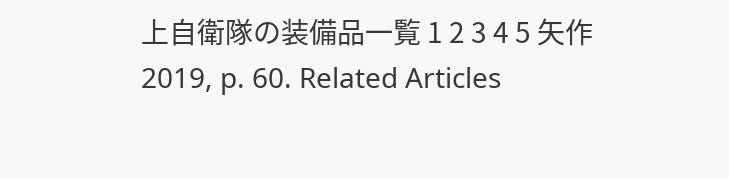上自衛隊の装備品一覧 1 2 3 4 5 矢作 2019, p. 60. Related Articles